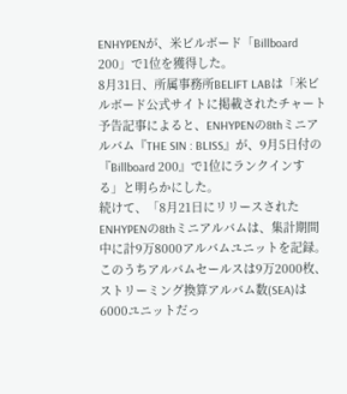ENHYPENが、米ビルボード「Billboard 200」で1位を獲得した。
8月31日、所属事務所BELIFT LABは「米ビルボード公式サイトに掲載されたチャート予告記事によると、ENHYPENの8thミニアルバム『THE SIN : BLISS』が、9月5日付の『Billboard 200』で1位にランクインする」と明らかにした。
続けて、「8月21日にリリースされたENHYPENの8thミニアルバムは、集計期間中に計9万8000アルバムユニットを記録。このうちアルバムセールスは9万2000枚、ストリーミング換算アルバム数(SEA)は6000ユニットだっ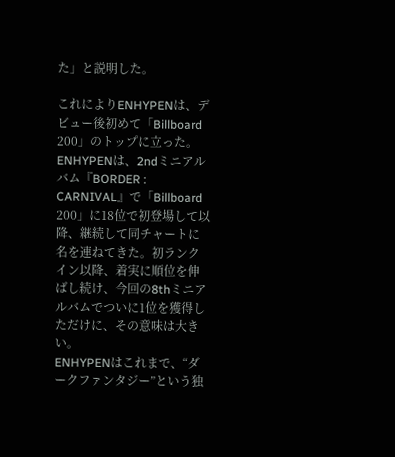た」と説明した。

これによりENHYPENは、デビュー後初めて「Billboard 200」のトップに立った。
ENHYPENは、2ndミニアルバム『BORDER : CARNIVAL』で「Billboard 200」に18位で初登場して以降、継続して同チャートに名を連ねてきた。初ランクイン以降、着実に順位を伸ばし続け、今回の8thミニアルバムでついに1位を獲得しただけに、その意味は大きい。
ENHYPENはこれまで、“ダークファンタジー”という独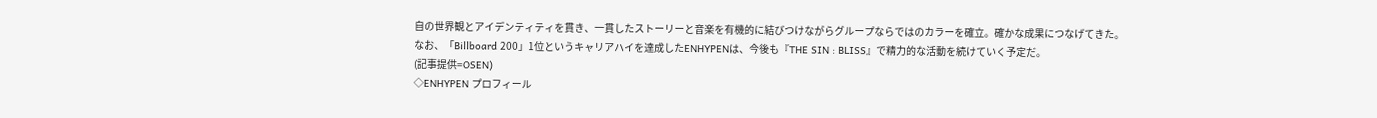自の世界観とアイデンティティを貫き、一貫したストーリーと音楽を有機的に結びつけながらグループならではのカラーを確立。確かな成果につなげてきた。
なお、「Billboard 200」1位というキャリアハイを達成したENHYPENは、今後も『THE SIN : BLISS』で精力的な活動を続けていく予定だ。
(記事提供=OSEN)
◇ENHYPEN プロフィール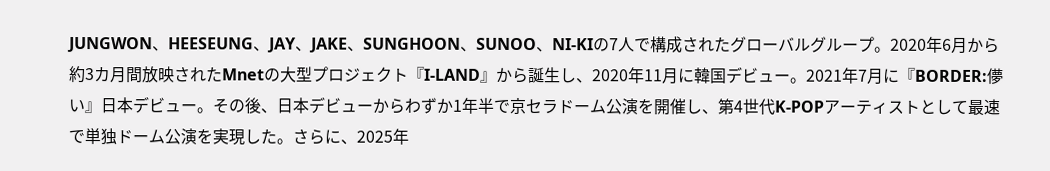JUNGWON、HEESEUNG、JAY、JAKE、SUNGHOON、SUNOO、NI-KIの7人で構成されたグローバルグループ。2020年6月から約3カ月間放映されたMnetの大型プロジェクト『I-LAND』から誕生し、2020年11月に韓国デビュー。2021年7月に『BORDER:儚い』日本デビュー。その後、日本デビューからわずか1年半で京セラドーム公演を開催し、第4世代K-POPアーティストとして最速で単独ドーム公演を実現した。さらに、2025年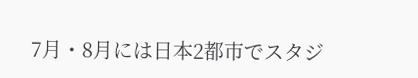7月・8月には日本2都市でスタジ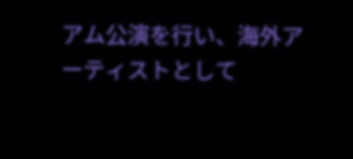アム公演を行い、海外アーティストとして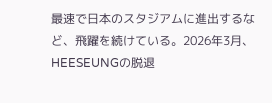最速で日本のスタジアムに進出するなど、飛躍を続けている。2026年3月、HEESEUNGの脱退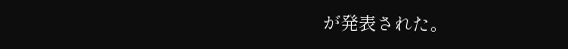が発表された。